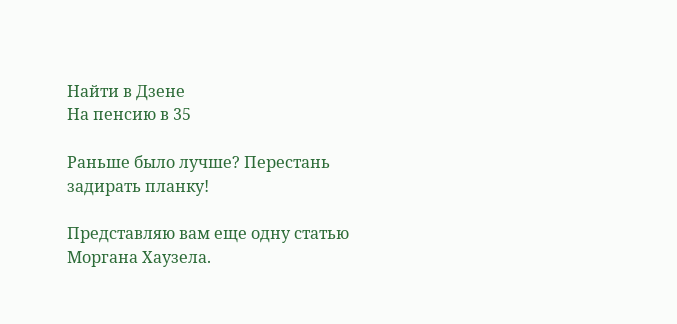Найти в Дзене
На пенсию в 35

Раньше было лучше? Перестань задирать планку!

Представляю вам еще одну статью Моргана Хаузела.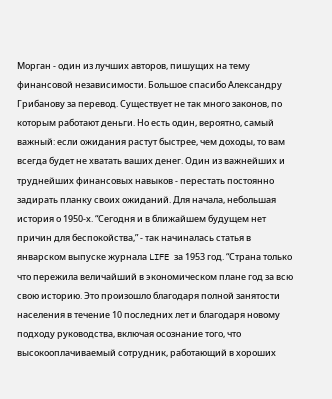Морган - один из лучших авторов, пишущих на тему финансовой независимости. Большое спасибо Александру Грибанову за перевод. Существует не так много законов, по которым работают деньги. Но есть один, вероятно, самый важный: если ожидания растут быстрее, чем доходы, то вам всегда будет не хватать ваших денег. Один из важнейших и труднейших финансовых навыков - перестать постоянно задирать планку своих ожиданий. Для начала, небольшая история о 1950-х. “Сегодня и в ближайшем будущем нет причин для беспокойства,” - так начиналась статья в январском выпуске журнала LIFE за 1953 год. “Страна только что пережила величайший в экономическом плане год за всю свою историю. Это произошло благодаря полной занятости населения в течение 10 последних лет и благодаря новому подходу руководства, включая осознание того, что высокооплачиваемый сотрудник, работающий в хороших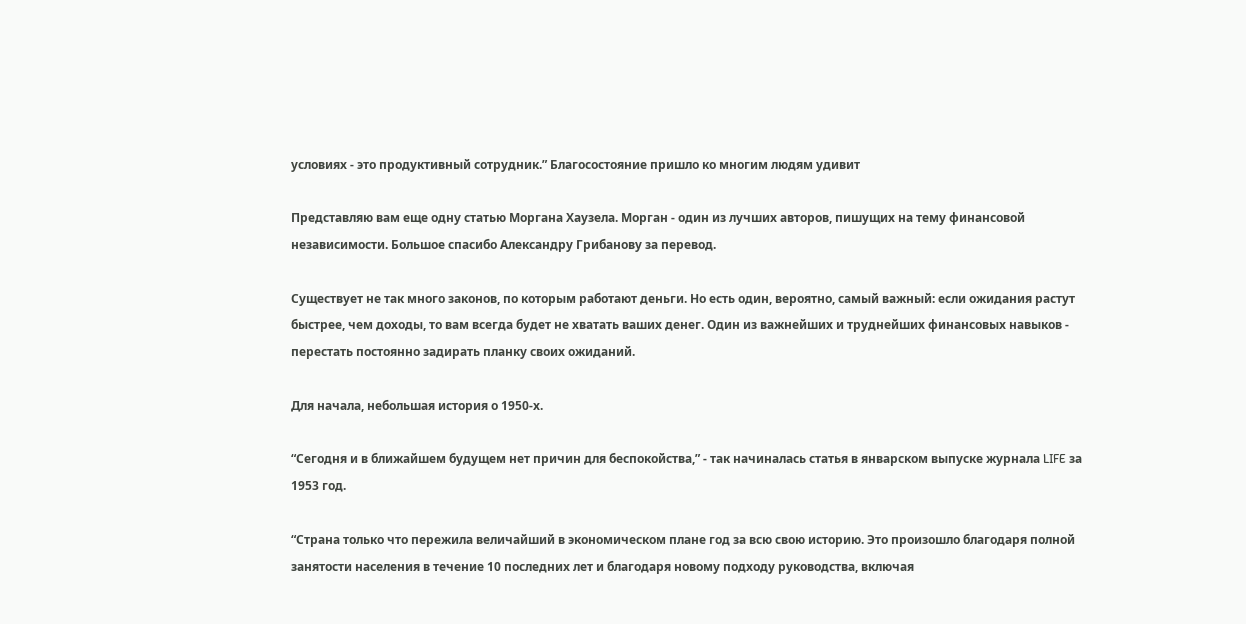условиях - это продуктивный сотрудник.” Благосостояние пришло ко многим людям удивит

Представляю вам еще одну статью Моргана Хаузела. Морган - один из лучших авторов, пишущих на тему финансовой независимости. Большое спасибо Александру Грибанову за перевод.

Существует не так много законов, по которым работают деньги. Но есть один, вероятно, самый важный: если ожидания растут быстрее, чем доходы, то вам всегда будет не хватать ваших денег. Один из важнейших и труднейших финансовых навыков - перестать постоянно задирать планку своих ожиданий.

Для начала, небольшая история о 1950-х.

“Сегодня и в ближайшем будущем нет причин для беспокойства,” - так начиналась статья в январском выпуске журнала LIFE за 1953 год.

“Страна только что пережила величайший в экономическом плане год за всю свою историю. Это произошло благодаря полной занятости населения в течение 10 последних лет и благодаря новому подходу руководства, включая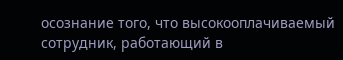осознание того, что высокооплачиваемый сотрудник, работающий в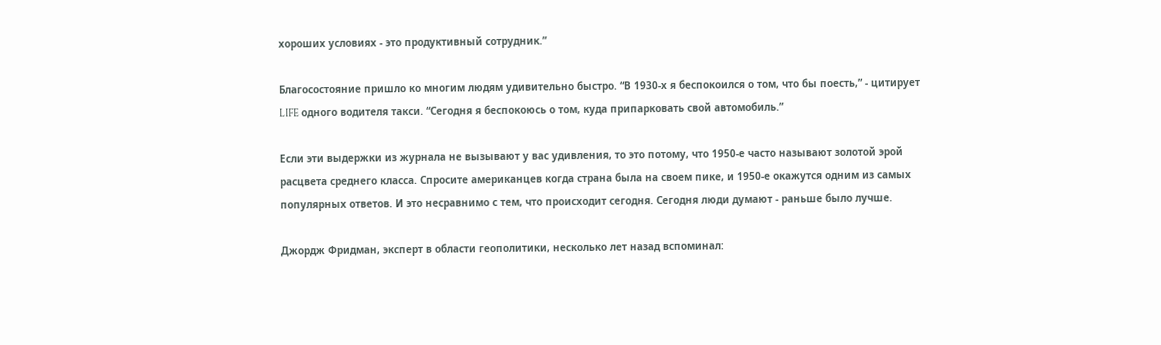хороших условиях - это продуктивный сотрудник.”

Благосостояние пришло ко многим людям удивительно быстро. “В 1930-х я беспокоился о том, что бы поесть,” - цитирует LIFE одного водителя такси. “Сегодня я беспокоюсь о том, куда припарковать свой автомобиль.”

Если эти выдержки из журнала не вызывают у вас удивления, то это потому, что 1950-е часто называют золотой эрой расцвета среднего класса. Спросите американцев когда страна была на своем пике, и 1950-е окажутся одним из самых популярных ответов. И это несравнимо с тем, что происходит сегодня. Сегодня люди думают - раньше было лучше.

Джордж Фридман, эксперт в области геополитики, несколько лет назад вспоминал: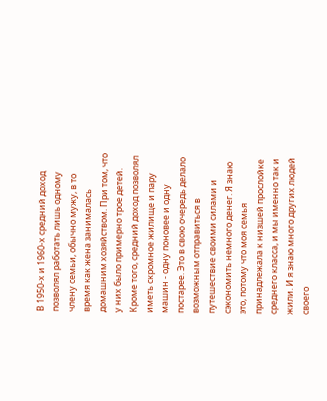В 1950-х и 1960-х средний доход позволял работать лишь одному члену семьи, обычно мужу, в то время как жена занималась домашним хозяйством. При том, что у них было примерно трое детей. Кроме того, средний доход позволял иметь скромное жилище и пару машин - одну поновее и одну постарее. Это в свою очередь делало возможным отправиться в путешествие своими силами и сэкономить немного денег. Я знаю это, потому что моя семья принадлежала к низшей прослойке среднего класса, и мы именно так и жили. И я знаю много других людей своего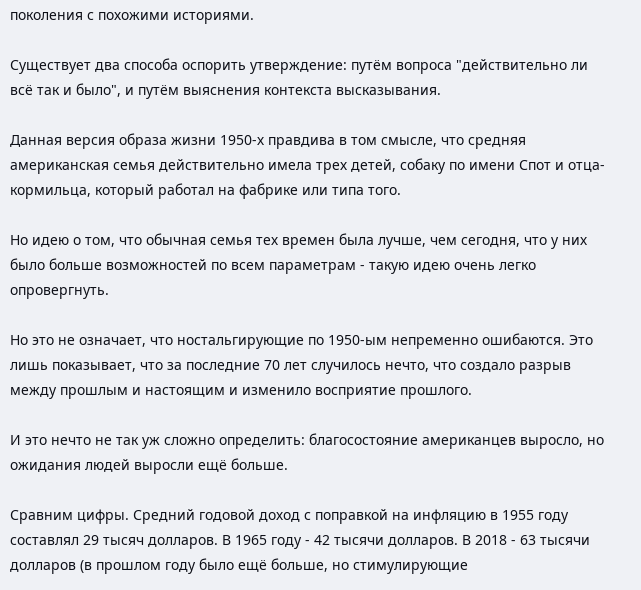поколения с похожими историями.

Существует два способа оспорить утверждение: путём вопроса "действительно ли всё так и было", и путём выяснения контекста высказывания.

Данная версия образа жизни 1950-х правдива в том смысле, что средняя американская семья действительно имела трех детей, собаку по имени Спот и отца-кормильца, который работал на фабрике или типа того.

Но идею о том, что обычная семья тех времен была лучше, чем сегодня, что у них было больше возможностей по всем параметрам - такую идею очень легко опровергнуть.

Но это не означает, что ностальгирующие по 1950-ым непременно ошибаются. Это лишь показывает, что за последние 70 лет случилось нечто, что создало разрыв между прошлым и настоящим и изменило восприятие прошлого.

И это нечто не так уж сложно определить: благосостояние американцев выросло, но ожидания людей выросли ещё больше.

Сравним цифры. Средний годовой доход с поправкой на инфляцию в 1955 году составлял 29 тысяч долларов. В 1965 году - 42 тысячи долларов. В 2018 - 63 тысячи долларов (в прошлом году было ещё больше, но стимулирующие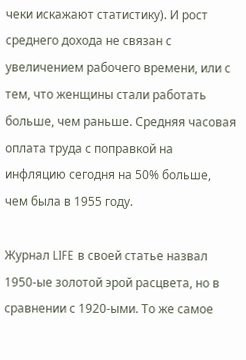чеки искажают статистику). И рост среднего дохода не связан с увеличением рабочего времени, или с тем, что женщины стали работать больше, чем раньше. Средняя часовая оплата труда с поправкой на инфляцию сегодня на 50% больше, чем была в 1955 году.

Журнал LIFE в своей статье назвал 1950-ые золотой эрой расцвета, но в сравнении с 1920-ыми. То же самое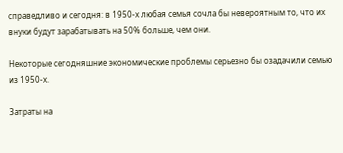справедливо и сегодня: в 1950-х любая семья сочла бы невероятным то, что их внуки будут зарабатывать на 50% больше, чем они.

Некоторые сегодняшние экономические проблемы серьезно бы озадачили семью из 1950-х.

Затраты на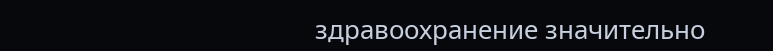здравоохранение значительно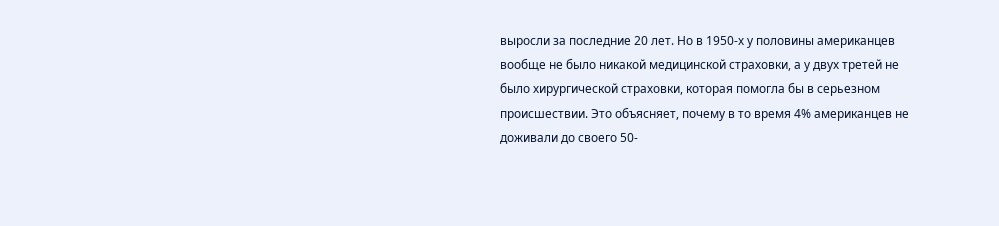выросли за последние 20 лет. Но в 1950-х у половины американцев вообще не было никакой медицинской страховки, а у двух третей не было хирургической страховки, которая помогла бы в серьезном происшествии. Это объясняет, почему в то время 4% американцев не доживали до своего 50-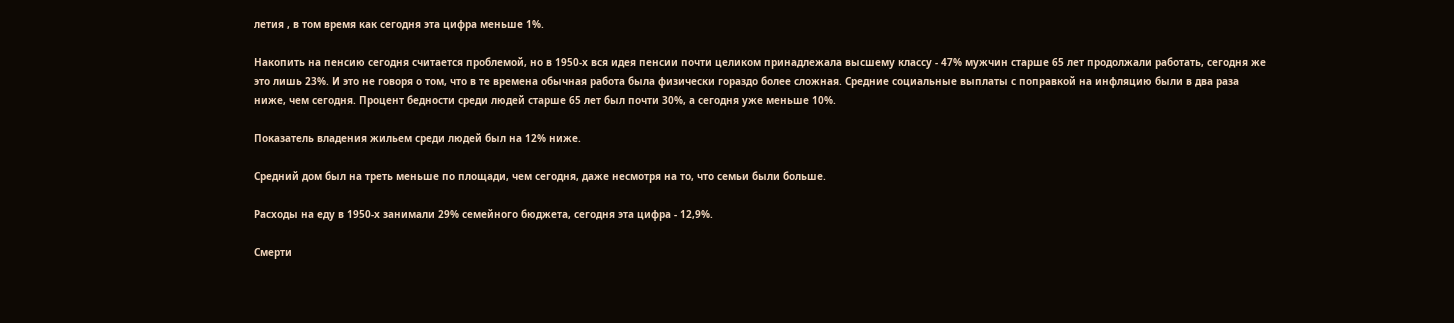летия , в том время как сегодня эта цифра меньше 1%.

Накопить на пенсию сегодня считается проблемой, но в 1950-х вся идея пенсии почти целиком принадлежала высшему классу - 47% мужчин старше 65 лет продолжали работать, сегодня же это лишь 23%. И это не говоря о том, что в те времена обычная работа была физически гораздо более сложная. Средние социальные выплаты с поправкой на инфляцию были в два раза ниже, чем сегодня. Процент бедности среди людей старше 65 лет был почти 30%, а сегодня уже меньше 10%.

Показатель владения жильем среди людей был на 12% ниже.

Средний дом был на треть меньше по площади, чем сегодня, даже несмотря на то, что семьи были больше.

Расходы на еду в 1950-х занимали 29% семейного бюджета, сегодня эта цифра - 12,9%.

Смерти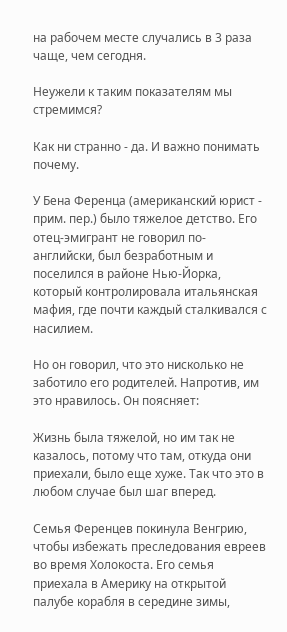на рабочем месте случались в 3 раза чаще, чем сегодня.

Неужели к таким показателям мы стремимся?

Как ни странно - да. И важно понимать почему.

У Бена Ференца (американский юрист - прим. пер.) было тяжелое детство. Его отец-эмигрант не говорил по-английски, был безработным и поселился в районе Нью-Йорка, который контролировала итальянская мафия, где почти каждый сталкивался с насилием.

Но он говорил, что это нисколько не заботило его родителей. Напротив, им это нравилось. Он поясняет:

Жизнь была тяжелой, но им так не казалось, потому что там, откуда они приехали, было еще хуже. Так что это в любом случае был шаг вперед.

Семья Ференцев покинула Венгрию, чтобы избежать преследования евреев во время Холокоста. Его семья приехала в Америку на открытой палубе корабля в середине зимы,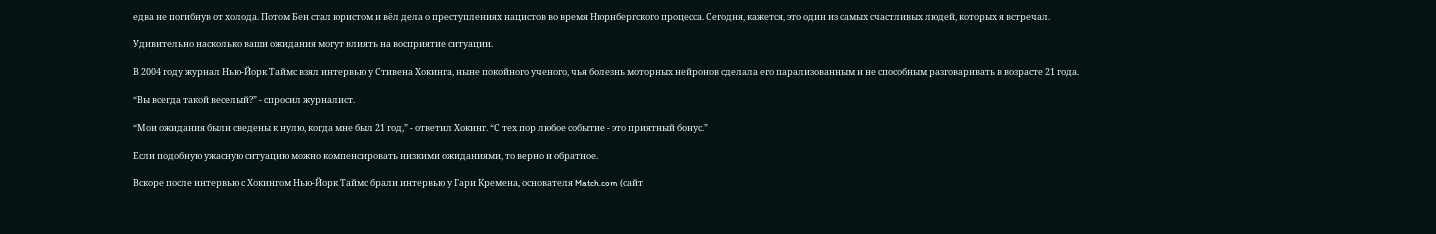едва не погибнув от холода. Потом Бен стал юристом и вёл дела о преступлениях нацистов во время Нюрнбергского процесса. Сегодня, кажется, это один из самых счастливых людей, которых я встречал.

Удивительно насколько ваши ожидания могут влиять на восприятие ситуации.

В 2004 году журнал Нью-Йорк Таймс взял интервью у Стивена Хокинга, ныне покойного ученого, чья болезнь моторных нейронов сделала его парализованным и не способным разговаривать в возрасте 21 года.

“Вы всегда такой веселый?” - спросил журналист.

“Мои ожидания были сведены к нулю, когда мне был 21 год,” - ответил Хокинг. “С тех пор любое событие - это приятный бонус.”

Если подобную ужасную ситуацию можно компенсировать низкими ожиданиями, то верно и обратное.

Вскоре после интервью с Хокингом Нью-Йорк Таймс брали интервью у Гари Кремена, основателя Match.com (сайт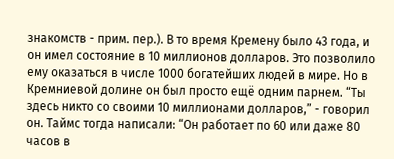знакомств - прим. пер.). В то время Кремену было 43 года, и он имел состояние в 10 миллионов долларов. Это позволило ему оказаться в числе 1000 богатейших людей в мире. Но в Кремниевой долине он был просто ещё одним парнем. “Ты здесь никто со своими 10 миллионами долларов,” - говорил он. Таймс тогда написали: “Он работает по 60 или даже 80 часов в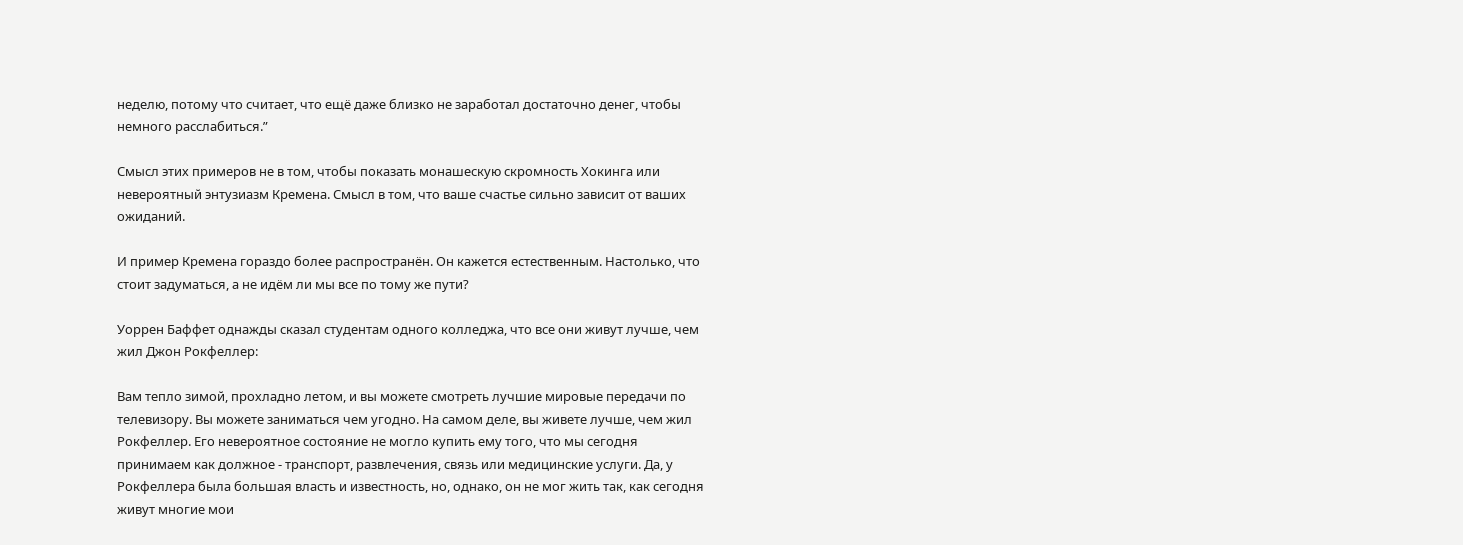неделю, потому что считает, что ещё даже близко не заработал достаточно денег, чтобы немного расслабиться.”

Смысл этих примеров не в том, чтобы показать монашескую скромность Хокинга или невероятный энтузиазм Кремена. Смысл в том, что ваше счастье сильно зависит от ваших ожиданий.

И пример Кремена гораздо более распространён. Он кажется естественным. Настолько, что стоит задуматься, а не идём ли мы все по тому же пути?

Уоррен Баффет однажды сказал студентам одного колледжа, что все они живут лучше, чем жил Джон Рокфеллер:

Вам тепло зимой, прохладно летом, и вы можете смотреть лучшие мировые передачи по телевизору. Вы можете заниматься чем угодно. На самом деле, вы живете лучше, чем жил Рокфеллер. Его невероятное состояние не могло купить ему того, что мы сегодня принимаем как должное - транспорт, развлечения, связь или медицинские услуги. Да, у Рокфеллера была большая власть и известность, но, однако, он не мог жить так, как сегодня живут многие мои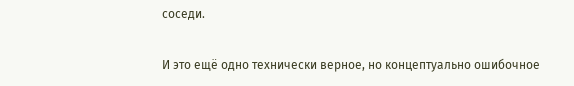соседи.

И это ещё одно технически верное, но концептуально ошибочное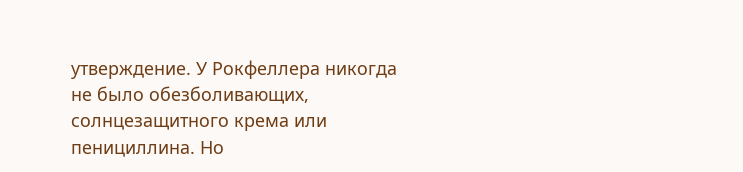утверждение. У Рокфеллера никогда не было обезболивающих, солнцезащитного крема или пенициллина. Но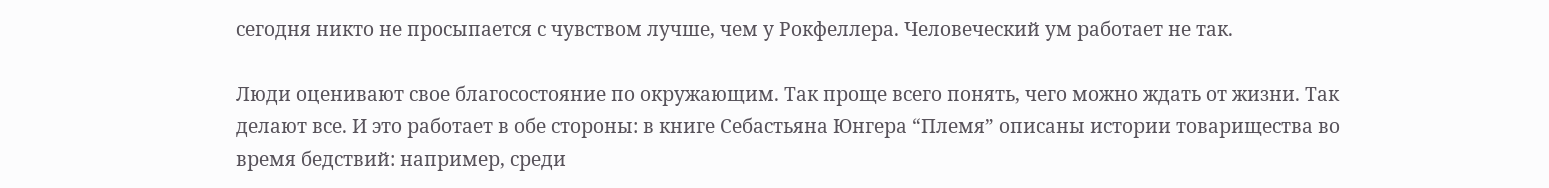сегодня никто не просыпается с чувством лучше, чем у Рокфеллера. Человеческий ум работает не так.

Люди оценивают свое благосостояние по окружающим. Так проще всего понять, чего можно ждать от жизни. Так делают все. И это работает в обе стороны: в книге Себастьяна Юнгера “Племя” описаны истории товарищества во время бедствий: например, среди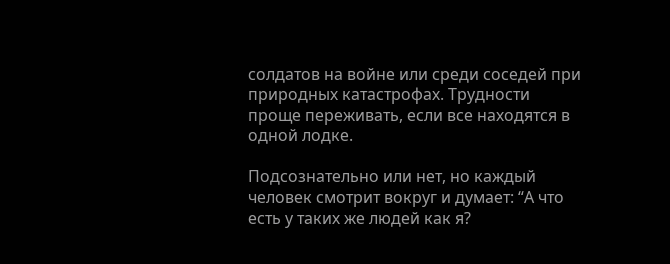солдатов на войне или среди соседей при природных катастрофах. Трудности проще переживать, если все находятся в одной лодке.

Подсознательно или нет, но каждый человек смотрит вокруг и думает: “А что есть у таких же людей как я?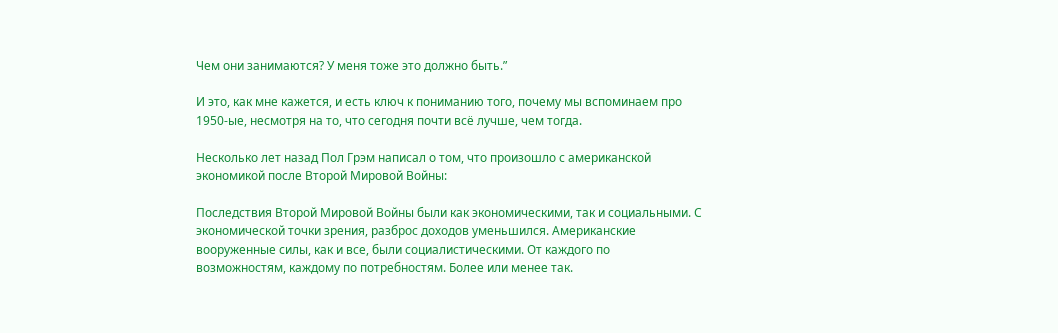Чем они занимаются? У меня тоже это должно быть.”

И это, как мне кажется, и есть ключ к пониманию того, почему мы вспоминаем про 1950-ые, несмотря на то, что сегодня почти всё лучше, чем тогда.

Несколько лет назад Пол Грэм написал о том, что произошло с американской экономикой после Второй Мировой Войны:

Последствия Второй Мировой Войны были как экономическими, так и социальными. С экономической точки зрения, разброс доходов уменьшился. Американские вооруженные силы, как и все, были социалистическими. От каждого по возможностям, каждому по потребностям. Более или менее так.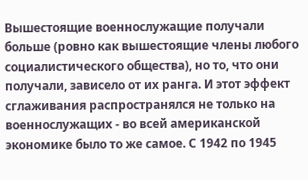Вышестоящие военнослужащие получали больше (ровно как вышестоящие члены любого социалистического общества), но то, что они получали, зависело от их ранга. И этот эффект сглаживания распространялся не только на военнослужащих - во всей американской экономике было то же самое. С 1942 по 1945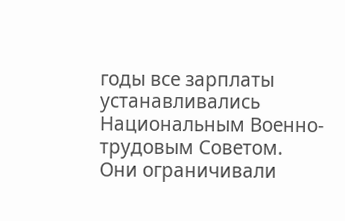годы все зарплаты устанавливались Национальным Военно-трудовым Советом. Они ограничивали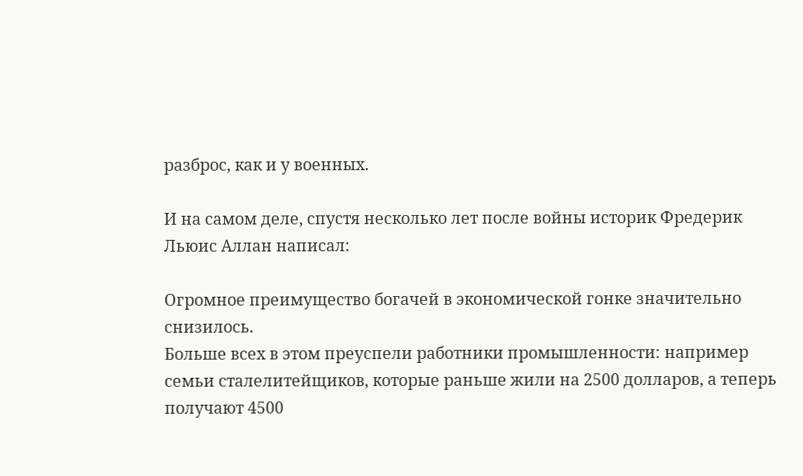разброс, как и у военных.

И на самом деле, спустя несколько лет после войны историк Фредерик Льюис Аллан написал:

Огромное преимущество богачей в экономической гонке значительно снизилось.
Больше всех в этом преуспели работники промышленности: например семьи сталелитейщиков, которые раньше жили на 2500 долларов, а теперь получают 4500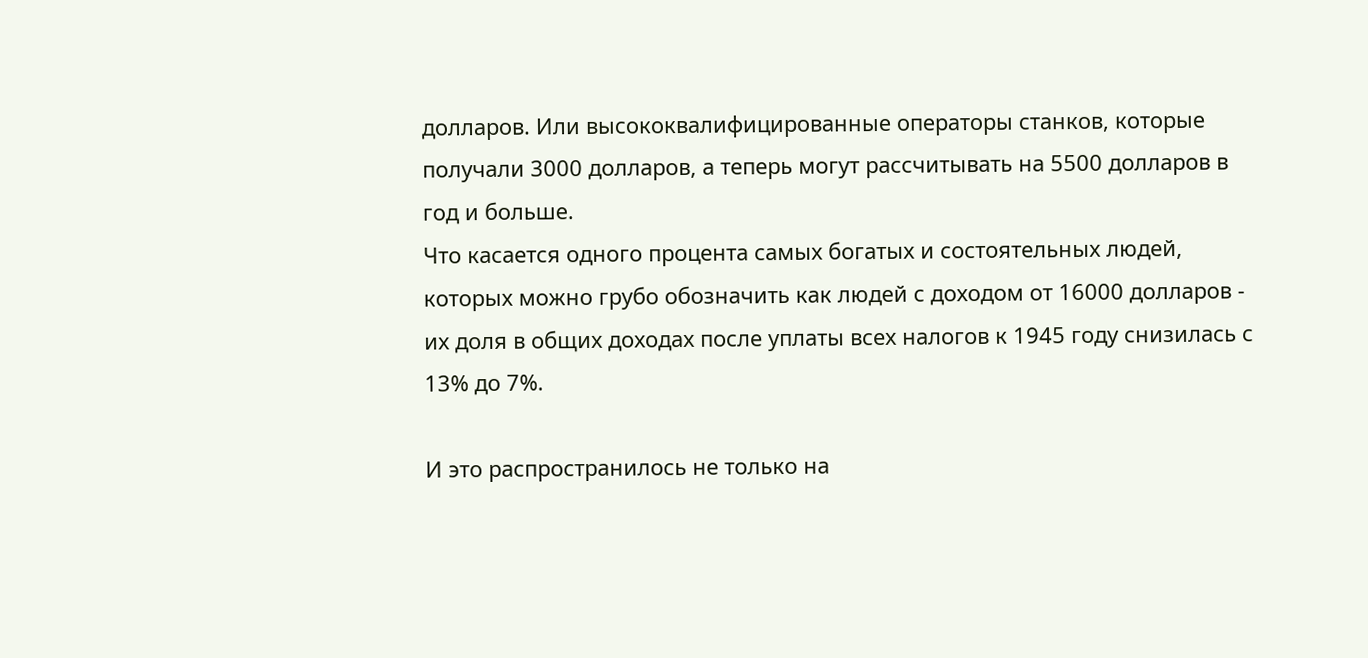долларов. Или высококвалифицированные операторы станков, которые получали 3000 долларов, а теперь могут рассчитывать на 5500 долларов в год и больше.
Что касается одного процента самых богатых и состоятельных людей, которых можно грубо обозначить как людей с доходом от 16000 долларов - их доля в общих доходах после уплаты всех налогов к 1945 году снизилась с 13% до 7%.

И это распространилось не только на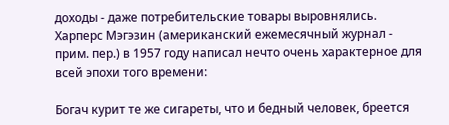доходы - даже потребительские товары выровнялись. Харперс Мэгэзин (американский ежемесячный журнал - прим. пер.) в 1957 году написал нечто очень характерное для всей эпохи того времени:

Богач курит те же сигареты, что и бедный человек, бреется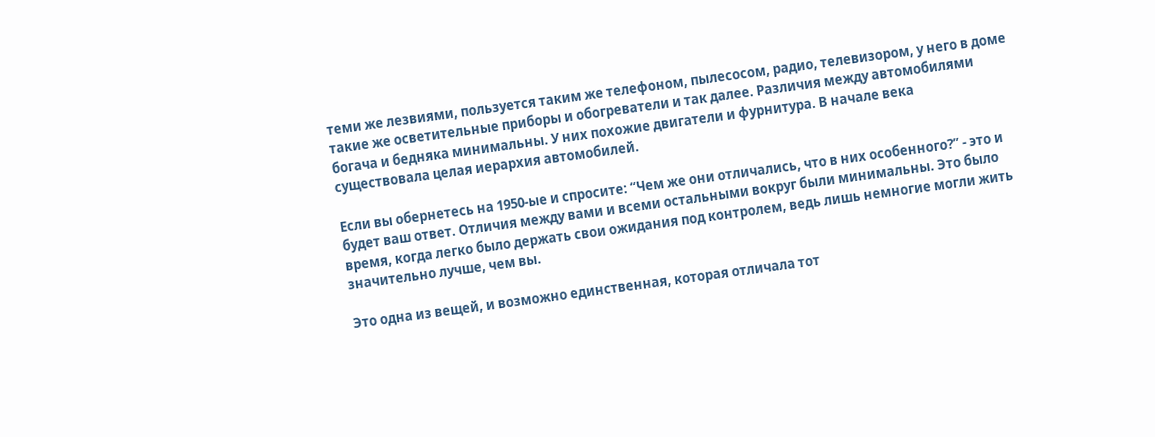теми же лезвиями, пользуется таким же телефоном, пылесосом, радио, телевизором, у него в доме такие же осветительные приборы и обогреватели и так далее. Различия между автомобилями богача и бедняка минимальны. У них похожие двигатели и фурнитура. В начале века существовала целая иерархия автомобилей.

Если вы обернетесь на 1950-ые и спросите: “Чем же они отличались, что в них особенного?” - это и будет ваш ответ. Отличия между вами и всеми остальными вокруг были минимальны. Это было время, когда легко было держать свои ожидания под контролем, ведь лишь немногие могли жить значительно лучше, чем вы.

Это одна из вещей, и возможно единственная, которая отличала тот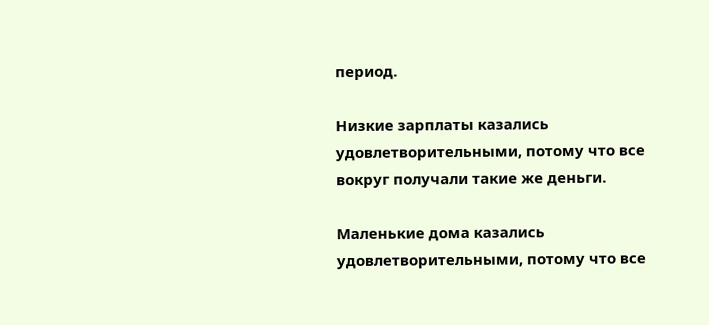период.

Низкие зарплаты казались удовлетворительными, потому что все вокруг получали такие же деньги.

Маленькие дома казались удовлетворительными, потому что все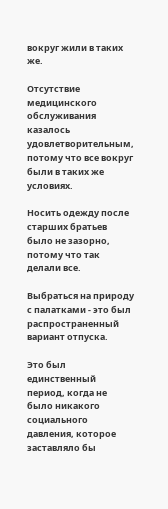вокруг жили в таких же.

Отсутствие медицинского обслуживания казалось удовлетворительным, потому что все вокруг были в таких же условиях.

Носить одежду после старших братьев было не зазорно, потому что так делали все.

Выбраться на природу с палатками - это был распространенный вариант отпуска.

Это был единственный период, когда не было никакого социального давления, которое заставляло бы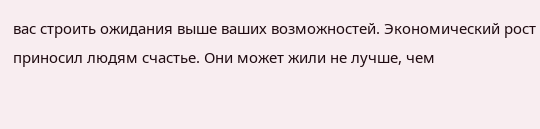вас строить ожидания выше ваших возможностей. Экономический рост приносил людям счастье. Они может жили не лучше, чем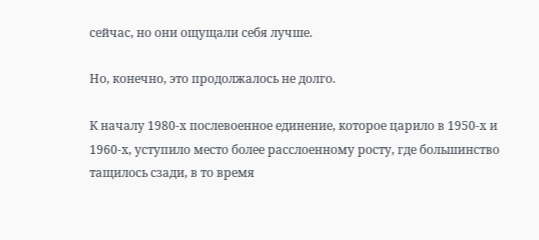сейчас, но они ощущали себя лучше.

Но, конечно, это продолжалось не долго.

К началу 1980-х послевоенное единение, которое царило в 1950-х и 1960-х, уступило место более расслоенному росту, где большинство тащилось сзади, в то время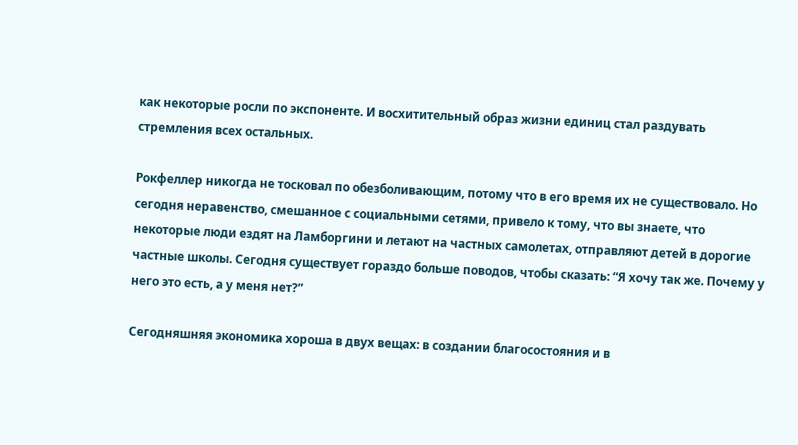как некоторые росли по экспоненте. И восхитительный образ жизни единиц стал раздувать стремления всех остальных.

Рокфеллер никогда не тосковал по обезболивающим, потому что в его время их не существовало. Но сегодня неравенство, смешанное с социальными сетями, привело к тому, что вы знаете, что некоторые люди ездят на Ламборгини и летают на частных самолетах, отправляют детей в дорогие частные школы. Сегодня существует гораздо больше поводов, чтобы сказать: “Я хочу так же. Почему у него это есть, а у меня нет?”

Сегодняшняя экономика хороша в двух вещах: в создании благосостояния и в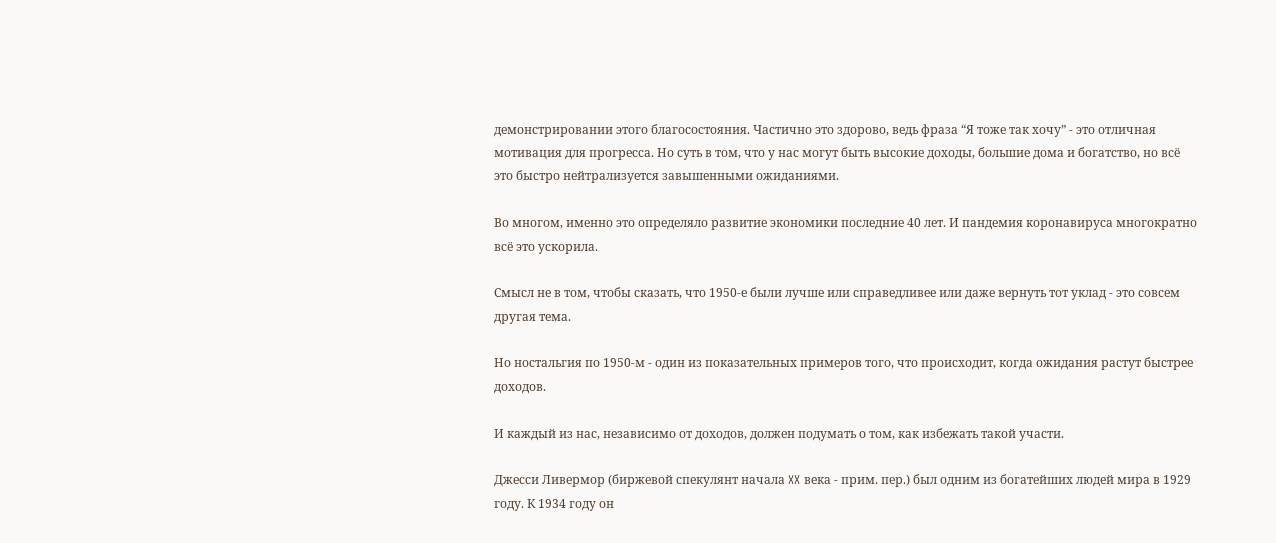демонстрировании этого благосостояния. Частично это здорово, ведь фраза “Я тоже так хочу” - это отличная мотивация для прогресса. Но суть в том, что у нас могут быть высокие доходы, большие дома и богатство, но всё это быстро нейтрализуется завышенными ожиданиями.

Во многом, именно это определяло развитие экономики последние 40 лет. И пандемия коронавируса многократно всё это ускорила.

Смысл не в том, чтобы сказать, что 1950-е были лучше или справедливее или даже вернуть тот уклад - это совсем другая тема.

Но ностальгия по 1950-м - один из показательных примеров того, что происходит, когда ожидания растут быстрее доходов.

И каждый из нас, независимо от доходов, должен подумать о том, как избежать такой участи.

Джесси Ливермор (биржевой спекулянт начала XX века - прим. пер.) был одним из богатейших людей мира в 1929 году. К 1934 году он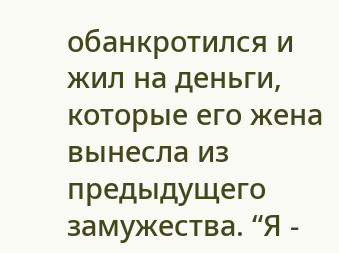обанкротился и жил на деньги, которые его жена вынесла из предыдущего замужества. “Я -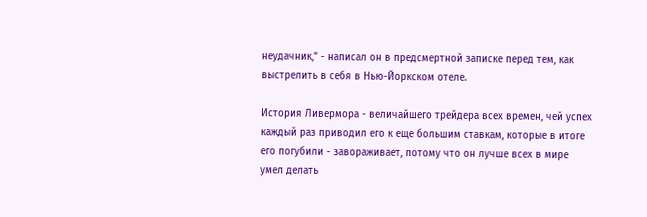неудачник,” - написал он в предсмертной записке перед тем, как выстрелить в себя в Нью-Йоркском отеле.

История Ливермора - величайшего трейдера всех времен, чей успех каждый раз приводил его к еще большим ставкам, которые в итоге его погубили - завораживает, потому что он лучше всех в мире умел делать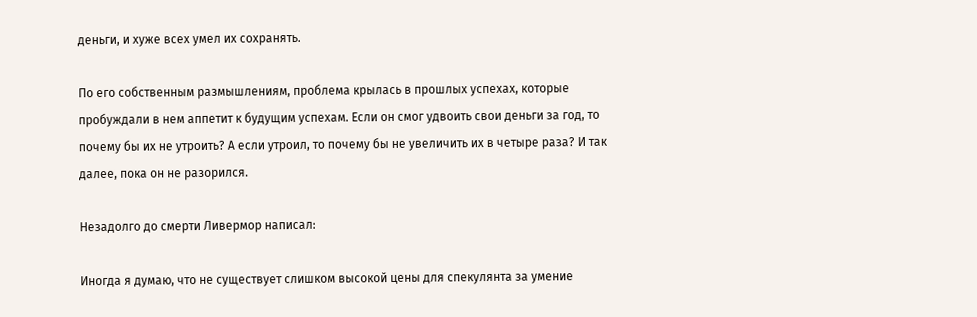деньги, и хуже всех умел их сохранять.

По его собственным размышлениям, проблема крылась в прошлых успехах, которые пробуждали в нем аппетит к будущим успехам. Если он смог удвоить свои деньги за год, то почему бы их не утроить? А если утроил, то почему бы не увеличить их в четыре раза? И так далее, пока он не разорился.

Незадолго до смерти Ливермор написал:

Иногда я думаю, что не существует слишком высокой цены для спекулянта за умение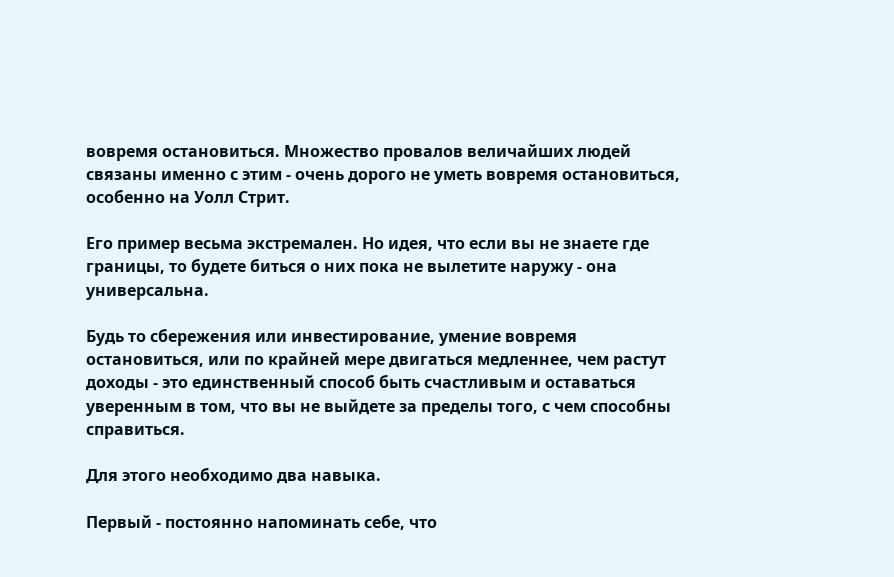вовремя остановиться. Множество провалов величайших людей связаны именно с этим - очень дорого не уметь вовремя остановиться, особенно на Уолл Стрит.

Его пример весьма экстремален. Но идея, что если вы не знаете где границы, то будете биться о них пока не вылетите наружу - она универсальна.

Будь то сбережения или инвестирование, умение вовремя остановиться, или по крайней мере двигаться медленнее, чем растут доходы - это единственный способ быть счастливым и оставаться уверенным в том, что вы не выйдете за пределы того, с чем способны справиться.

Для этого необходимо два навыка.

Первый - постоянно напоминать себе, что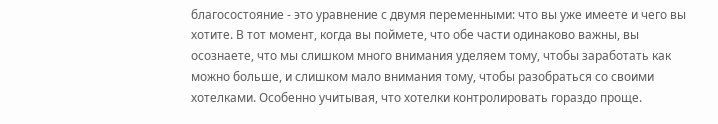благосостояние - это уравнение с двумя переменными: что вы уже имеете и чего вы хотите. В тот момент, когда вы поймете, что обе части одинаково важны, вы осознаете, что мы слишком много внимания уделяем тому, чтобы заработать как можно больше, и слишком мало внимания тому, чтобы разобраться со своими хотелками. Особенно учитывая, что хотелки контролировать гораздо проще.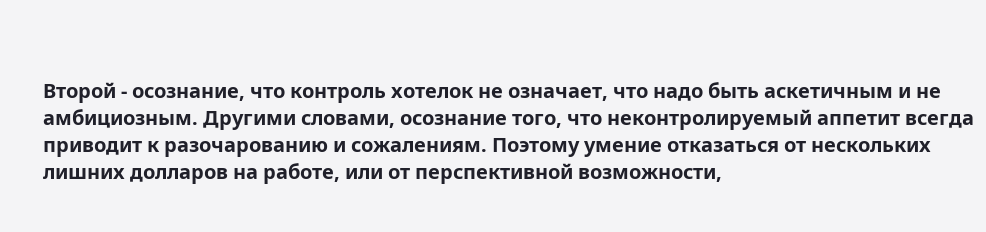Второй - осознание, что контроль хотелок не означает, что надо быть аскетичным и не амбициозным. Другими словами, осознание того, что неконтролируемый аппетит всегда приводит к разочарованию и сожалениям. Поэтому умение отказаться от нескольких лишних долларов на работе, или от перспективной возможности,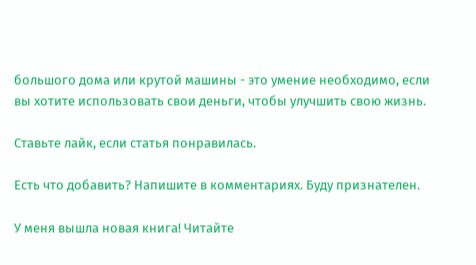большого дома или крутой машины - это умение необходимо, если вы хотите использовать свои деньги, чтобы улучшить свою жизнь.

Ставьте лайк, если статья понравилась.

Есть что добавить? Напишите в комментариях. Буду признателен.

У меня вышла новая книга! Читайте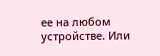ее на любом устройстве. Или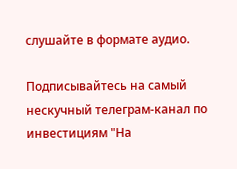слушайте в формате аудио.

Подписывайтесь на самый нескучный телеграм-канал по инвестициям "На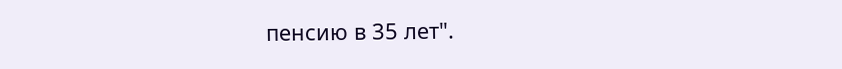пенсию в 35 лет".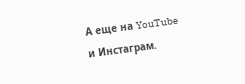А еще на YouTube и Инстаграм.